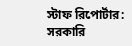স্টাফ রিপোর্টার:
সরকারি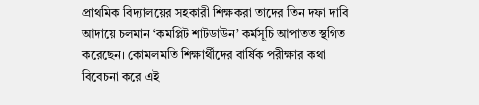প্রাথমিক বিদ্যালয়ের সহকারী শিক্ষকরা তাদের তিন দফা দাবি আদায়ে চলমান ‘কমপ্লিট শাটডাউন’ কর্মসূচি আপাতত স্থগিত করেছেন। কোমলমতি শিক্ষার্থীদের বার্ষিক পরীক্ষার কথা বিবেচনা করে এই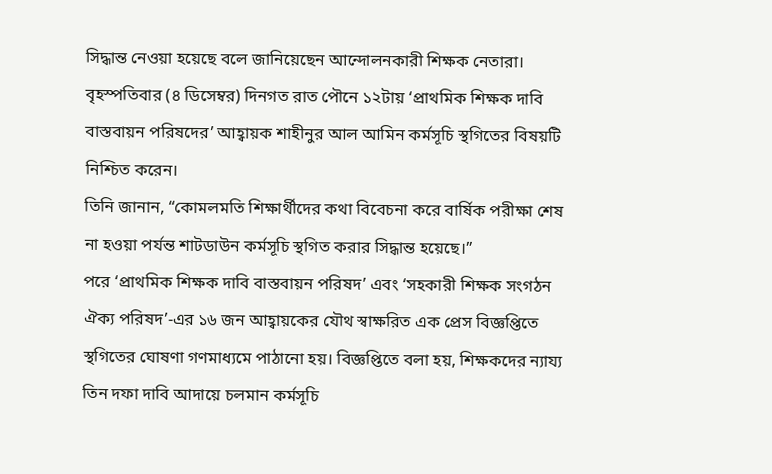সিদ্ধান্ত নেওয়া হয়েছে বলে জানিয়েছেন আন্দোলনকারী শিক্ষক নেতারা।
বৃহস্পতিবার (৪ ডিসেম্বর) দিনগত রাত পৌনে ১২টায় ‘প্রাথমিক শিক্ষক দাবি বাস্তবায়ন পরিষদের’ আহ্বায়ক শাহীনুর আল আমিন কর্মসূচি স্থগিতের বিষয়টি নিশ্চিত করেন।
তিনি জানান, “কোমলমতি শিক্ষার্থীদের কথা বিবেচনা করে বার্ষিক পরীক্ষা শেষ না হওয়া পর্যন্ত শাটডাউন কর্মসূচি স্থগিত করার সিদ্ধান্ত হয়েছে।”
পরে ‘প্রাথমিক শিক্ষক দাবি বাস্তবায়ন পরিষদ’ এবং ‘সহকারী শিক্ষক সংগঠন ঐক্য পরিষদ’-এর ১৬ জন আহ্বায়কের যৌথ স্বাক্ষরিত এক প্রেস বিজ্ঞপ্তিতে স্থগিতের ঘোষণা গণমাধ্যমে পাঠানো হয়। বিজ্ঞপ্তিতে বলা হয়, শিক্ষকদের ন্যায্য তিন দফা দাবি আদায়ে চলমান কর্মসূচি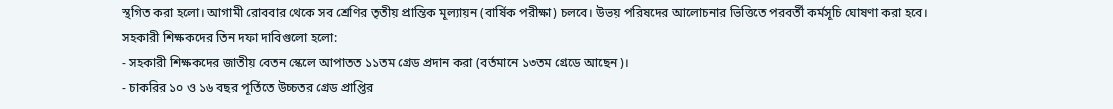স্থগিত করা হলো। আগামী রোববার থেকে সব শ্রেণির তৃতীয় প্রান্তিক মূল্যায়ন (বার্ষিক পরীক্ষা) চলবে। উভয় পরিষদের আলোচনার ভিত্তিতে পরবর্তী কর্মসূচি ঘোষণা করা হবে।
সহকারী শিক্ষকদের তিন দফা দাবিগুলো হলো:
- সহকারী শিক্ষকদের জাতীয় বেতন স্কেলে আপাতত ১১তম গ্রেড প্রদান করা (বর্তমানে ১৩তম গ্রেডে আছেন)।
- চাকরির ১০ ও ১৬ বছর পূর্তিতে উচ্চতর গ্রেড প্রাপ্তির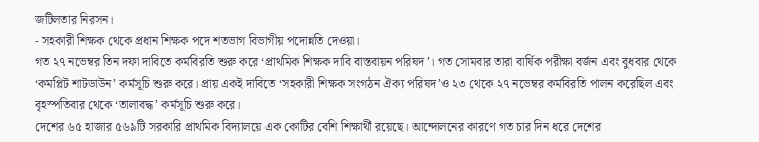জটিলতার নিরসন।
- সহকারী শিক্ষক থেকে প্রধান শিক্ষক পদে শতভাগ বিভাগীয় পদোন্নতি দেওয়া।
গত ২৭ নভেম্বর তিন দফা দাবিতে কর্মবিরতি শুরু করে ‘প্রাথমিক শিক্ষক দাবি বাস্তবায়ন পরিষদ’। গত সোমবার তারা বার্ষিক পরীক্ষা বর্জন এবং বুধবার থেকে ‘কমপ্লিট শাটডাউন’ কর্মসূচি শুরু করে। প্রায় একই দাবিতে ‘সহকারী শিক্ষক সংগঠন ঐক্য পরিষদ’ও ২৩ থেকে ২৭ নভেম্বর কর্মবিরতি পালন করেছিল এবং বৃহস্পতিবার থেকে ‘তালাবদ্ধ’ কর্মসূচি শুরু করে।
দেশের ৬৫ হাজার ৫৬৯টি সরকারি প্রাথমিক বিদ্যালয়ে এক কোটির বেশি শিক্ষার্থী রয়েছে। আন্দোলনের কারণে গত চার দিন ধরে দেশের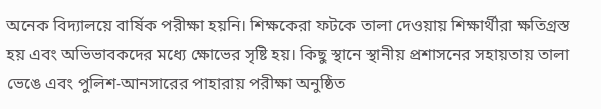অনেক বিদ্যালয়ে বার্ষিক পরীক্ষা হয়নি। শিক্ষকেরা ফটকে তালা দেওয়ায় শিক্ষার্থীরা ক্ষতিগ্রস্ত হয় এবং অভিভাবকদের মধ্যে ক্ষোভের সৃষ্টি হয়। কিছু স্থানে স্থানীয় প্রশাসনের সহায়তায় তালা ভেঙে এবং পুলিশ-আনসারের পাহারায় পরীক্ষা অনুষ্ঠিত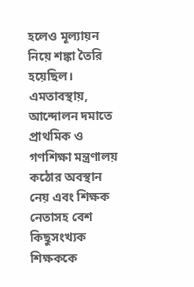হলেও মূল্যায়ন নিয়ে শঙ্কা তৈরি হয়েছিল।
এমতাবস্থায়, আন্দোলন দমাতে প্রাথমিক ও গণশিক্ষা মন্ত্রণালয় কঠোর অবস্থান নেয় এবং শিক্ষক নেতাসহ বেশ কিছুসংখ্যক শিক্ষককে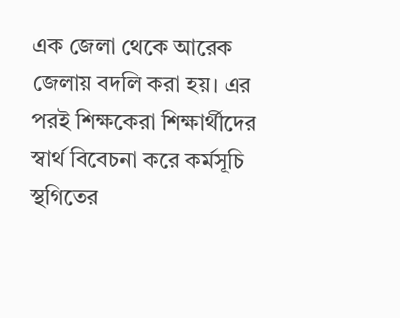এক জেলা থেকে আরেক জেলায় বদলি করা হয়। এর পরই শিক্ষকেরা শিক্ষার্থীদের স্বার্থ বিবেচনা করে কর্মসূচি স্থগিতের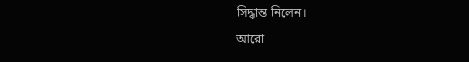সিদ্ধান্ত নিলেন।
আরো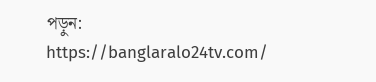পড়ুন: https://banglaralo24tv.com/